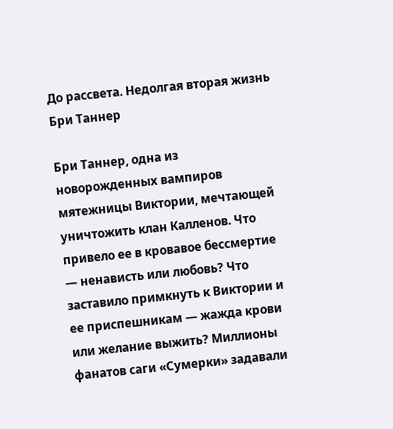До рассвета. Недолгая вторая жизнь Бри Таннер

Бри Таннер, одна из новорожденных вампиров мятежницы Виктории, мечтающей уничтожить клан Калленов. Что привело ее в кровавое бессмертие — ненависть или любовь? Что заставило примкнуть к Виктории и ее приспешникам — жажда крови или желание выжить? Миллионы фанатов саги «Сумерки» задавали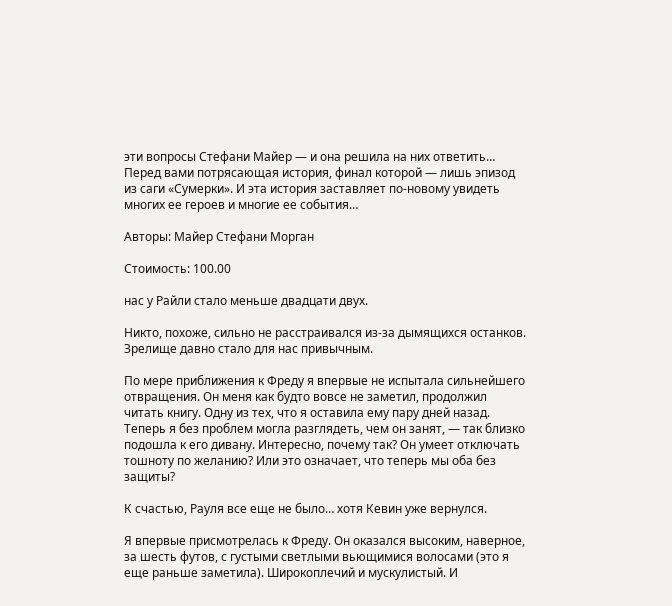эти вопросы Стефани Майер — и она решила на них ответить… Перед вами потрясающая история, финал которой — лишь эпизод из саги «Сумерки». И эта история заставляет по-новому увидеть многих ее героев и многие ее события…

Авторы: Майер Стефани Морган

Стоимость: 100.00

нас у Райли стало меньше двадцати двух.

Никто, похоже, сильно не расстраивался из-за дымящихся останков. Зрелище давно стало для нас привычным.

По мере приближения к Фреду я впервые не испытала сильнейшего отвращения. Он меня как будто вовсе не заметил, продолжил читать книгу. Одну из тех, что я оставила ему пару дней назад. Теперь я без проблем могла разглядеть, чем он занят, — так близко подошла к его дивану. Интересно, почему так? Он умеет отключать тошноту по желанию? Или это означает, что теперь мы оба без защиты?

К счастью, Рауля все еще не было… хотя Кевин уже вернулся.

Я впервые присмотрелась к Фреду. Он оказался высоким, наверное, за шесть футов, с густыми светлыми вьющимися волосами (это я еще раньше заметила). Широкоплечий и мускулистый. И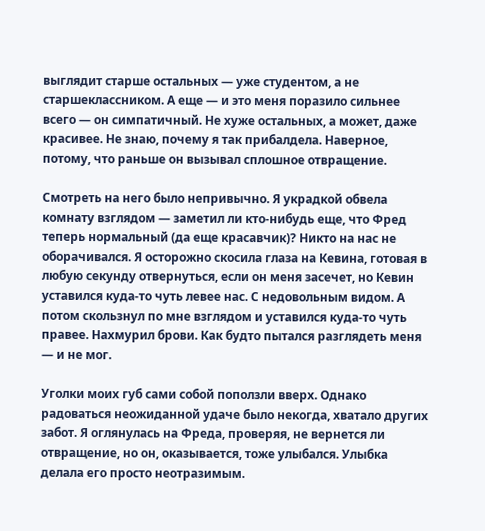выглядит старше остальных — уже студентом, а не старшеклассником. А еще — и это меня поразило сильнее всего — он симпатичный. Не хуже остальных, а может, даже красивее. Не знаю, почему я так прибалдела. Наверное, потому, что раньше он вызывал сплошное отвращение.

Смотреть на него было непривычно. Я украдкой обвела комнату взглядом — заметил ли кто-нибудь еще, что Фред теперь нормальный (да еще красавчик)? Никто на нас не оборачивался. Я осторожно скосила глаза на Кевина, готовая в любую секунду отвернуться, если он меня засечет, но Кевин уставился куда-то чуть левее нас. С недовольным видом. А потом скользнул по мне взглядом и уставился куда-то чуть правее. Нахмурил брови. Как будто пытался разглядеть меня — и не мог.

Уголки моих губ сами собой поползли вверх. Однако радоваться неожиданной удаче было некогда, хватало других забот. Я оглянулась на Фреда, проверяя, не вернется ли отвращение, но он, оказывается, тоже улыбался. Улыбка делала его просто неотразимым.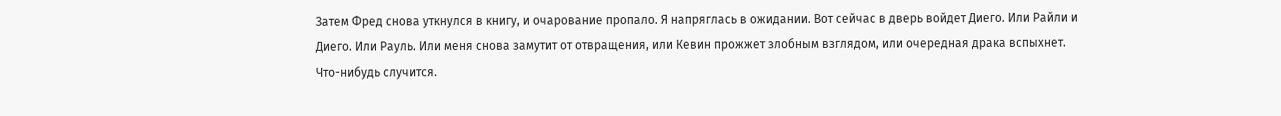Затем Фред снова уткнулся в книгу, и очарование пропало. Я напряглась в ожидании. Вот сейчас в дверь войдет Диего. Или Райли и Диего. Или Рауль. Или меня снова замутит от отвращения, или Кевин прожжет злобным взглядом, или очередная драка вспыхнет. Что-нибудь случится.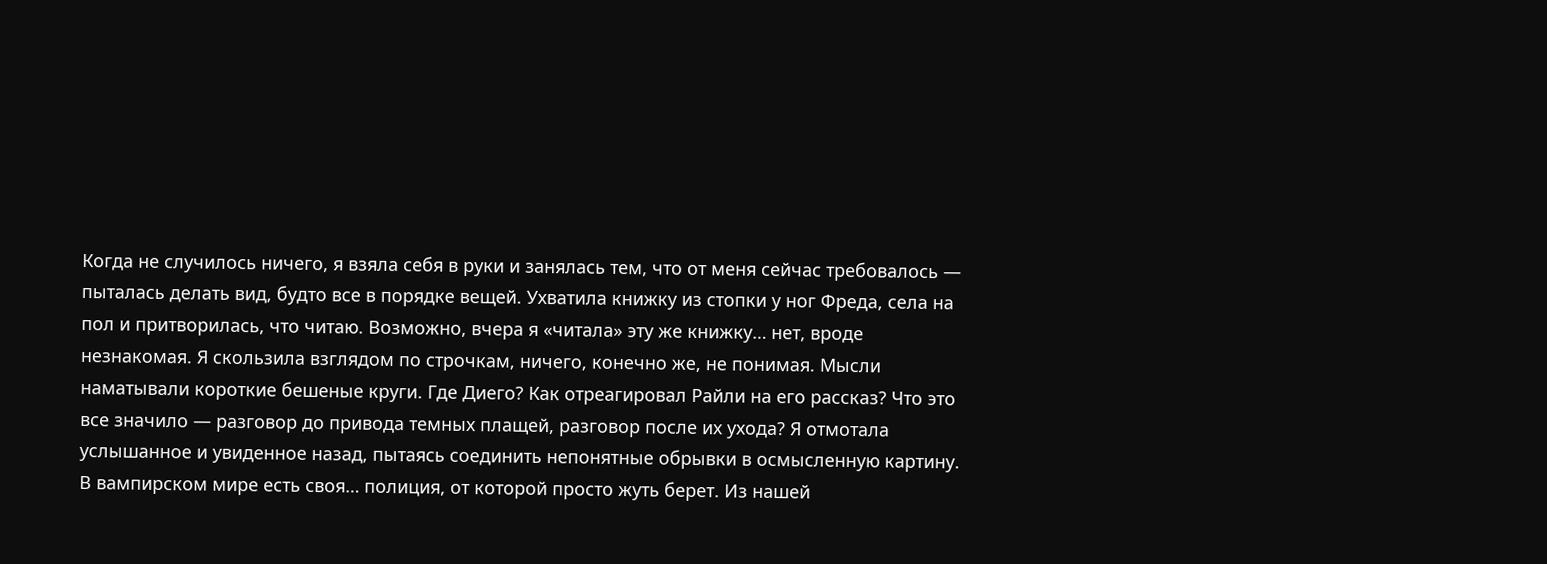Когда не случилось ничего, я взяла себя в руки и занялась тем, что от меня сейчас требовалось — пыталась делать вид, будто все в порядке вещей. Ухватила книжку из стопки у ног Фреда, села на пол и притворилась, что читаю. Возможно, вчера я «читала» эту же книжку… нет, вроде незнакомая. Я скользила взглядом по строчкам, ничего, конечно же, не понимая. Мысли наматывали короткие бешеные круги. Где Диего? Как отреагировал Райли на его рассказ? Что это все значило — разговор до привода темных плащей, разговор после их ухода? Я отмотала услышанное и увиденное назад, пытаясь соединить непонятные обрывки в осмысленную картину. В вампирском мире есть своя… полиция, от которой просто жуть берет. Из нашей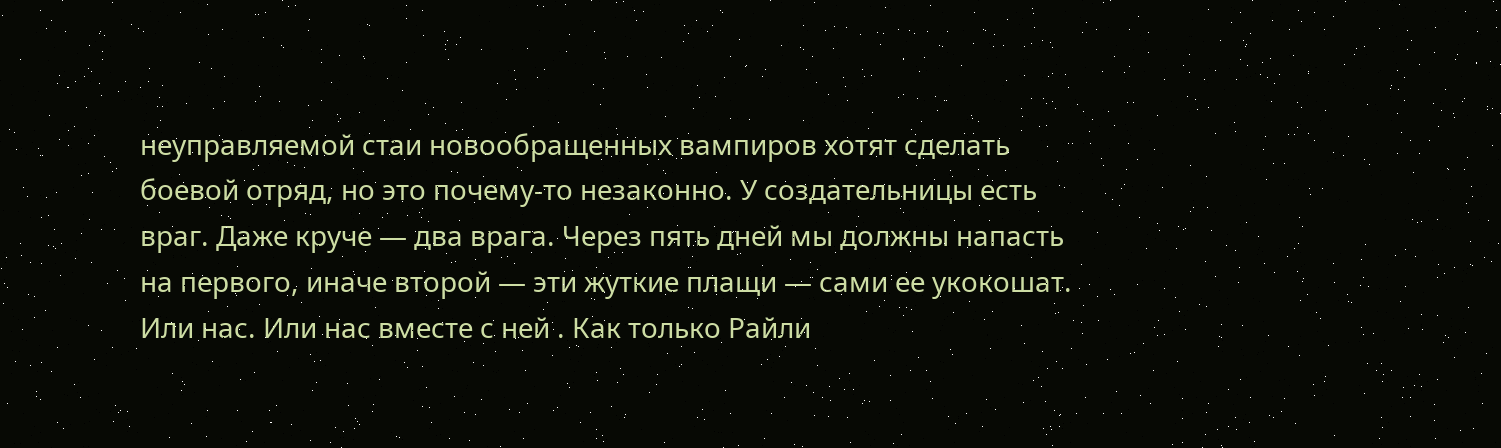неуправляемой стаи новообращенных вампиров хотят сделать боевой отряд, но это почему-то незаконно. У создательницы есть враг. Даже круче — два врага. Через пять дней мы должны напасть на первого, иначе второй — эти жуткие плащи — сами ее укокошат. Или нас. Или нас вместе с ней . Как только Райли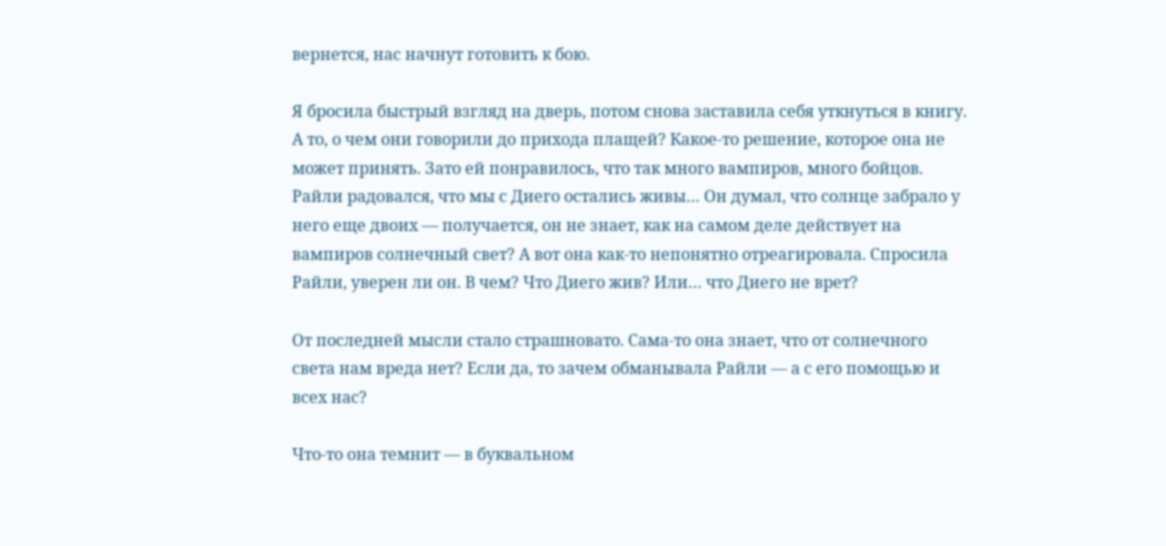вернется, нас начнут готовить к бою.

Я бросила быстрый взгляд на дверь, потом снова заставила себя уткнуться в книгу. А то, о чем они говорили до прихода плащей? Какое-то решение, которое она не может принять. Зато ей понравилось, что так много вампиров, много бойцов. Райли радовался, что мы с Диего остались живы… Он думал, что солнце забрало у него еще двоих — получается, он не знает, как на самом деле действует на вампиров солнечный свет? А вот она как-то непонятно отреагировала. Спросила Райли, уверен ли он. В чем? Что Диего жив? Или… что Диего не врет?

От последней мысли стало страшновато. Сама-то она знает, что от солнечного света нам вреда нет? Если да, то зачем обманывала Райли — а с его помощью и всех нас?

Что-то она темнит — в буквальном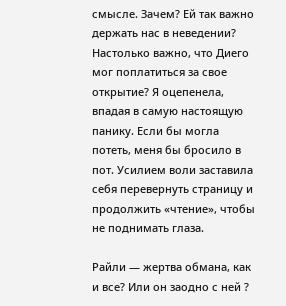смысле. Зачем? Ей так важно держать нас в неведении? Настолько важно, что Диего мог поплатиться за свое открытие? Я оцепенела, впадая в самую настоящую панику. Если бы могла потеть, меня бы бросило в пот. Усилием воли заставила себя перевернуть страницу и продолжить «чтение», чтобы не поднимать глаза.

Райли — жертва обмана, как и все? Или он заодно с ней ?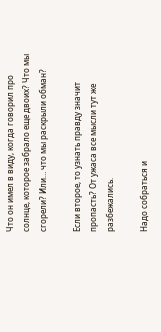Что он имел в виду, когда говорил про солнце, которое забрало еще двоих? Что мы сгорели? Или… что мы раскрыли обман?

Если второе, то узнать правду значит пропасть? От ужаса все мысли тут же разбежались.

Надо собраться и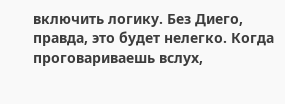включить логику. Без Диего, правда, это будет нелегко. Когда проговариваешь вслух,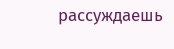рассуждаешь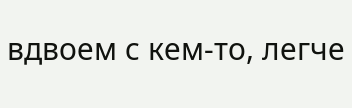вдвоем с кем-то, легче